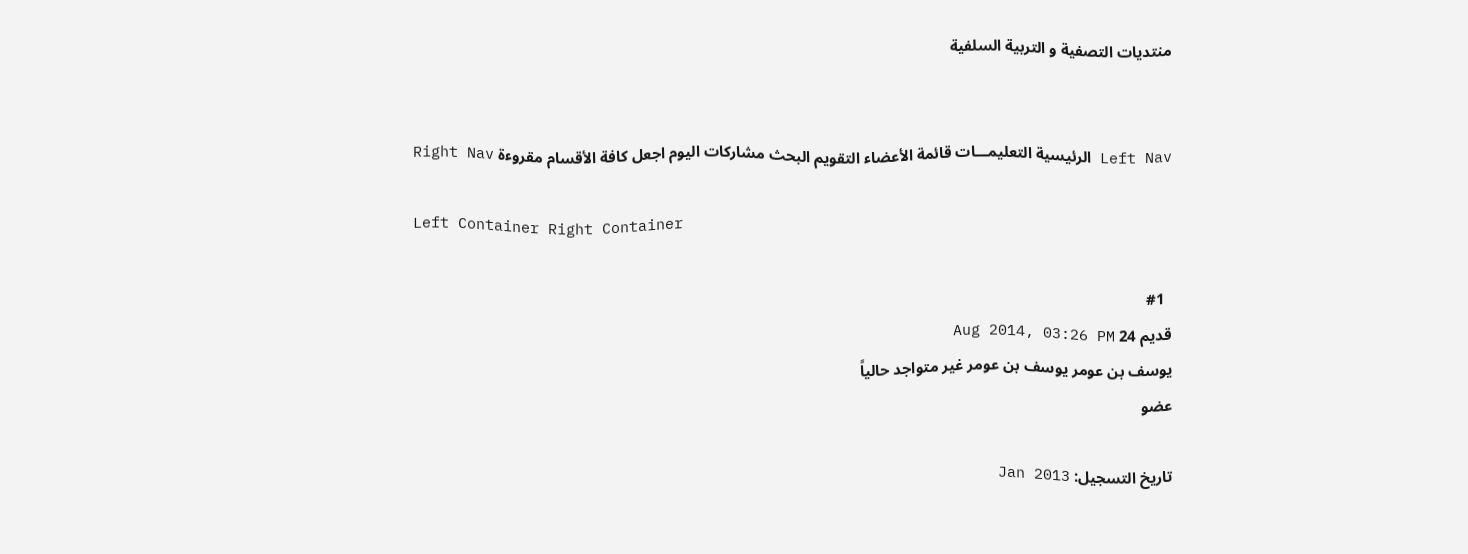منتديات التصفية و التربية السلفية


Left Nav الرئيسية التعليمـــات قائمة الأعضاء التقويم البحث مشاركات اليوم اجعل كافة الأقسام مقروءة Right Nav

Left Container Right Container

  #1
قديم 24 Aug 2014, 03:26 PM
يوسف بن عومر يوسف بن عومر غير متواجد حالياً
عضو

تاريخ التسجيل: Jan 2013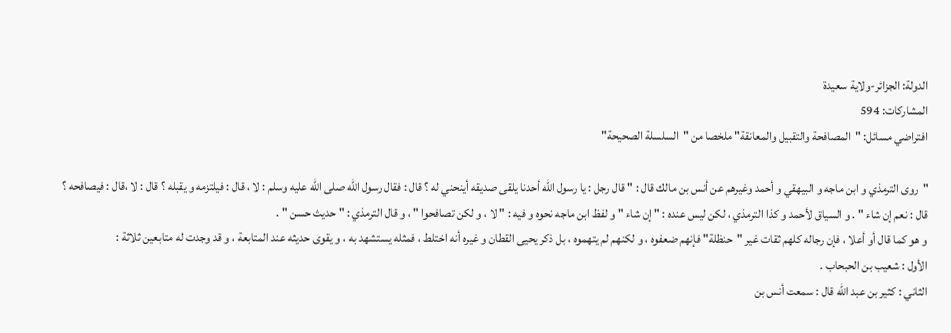الدولة: الجزائر-ولاية سعيدة
المشاركات: 594
افتراضي مسائل: "المصافحة والتقبيل والمعانقة" ملخصا من "السلسلة الصحيحة"

"روى الترمذي و ابن ماجه و البيهقي و أحمد وغيرهم عن أنس بن مالك قال : " قال رجل : يا رسول الله أحدنا يلقى صديقه أينحني له ؟ قال : فقال رسول الله صلى الله عليه وسلم : لا ، قال : فيلتزمه و يقبله ؟ قال : لا ،قال : فيصافحه ؟ قال : نعم إن شاء " . و السياق لأحمد و كذا الترمذي ، لكن ليس عنده : " إن شاء " و لفظ ابن ماجه نحوه و فيه : " لا ، و لكن تصافحوا " ، و قال الترمذي : " حديث حسن " .
و هو كما قال أو أعلا ، فإن رجاله كلهم ثقات غير "حنظلة" فإنهم ضعفوه ، و لكنهم لم يتهموه ، بل ذكر يحيى القطان و غيره أنه اختلط ، فمثله يستشهد به ، و يقوى حديثه عند المتابعة ، و قد وجدت له متابعين ثلاثة :
الأول : شعيب بن الحبحاب .
الثاني : كثير بن عبد الله قال : سمعت أنس بن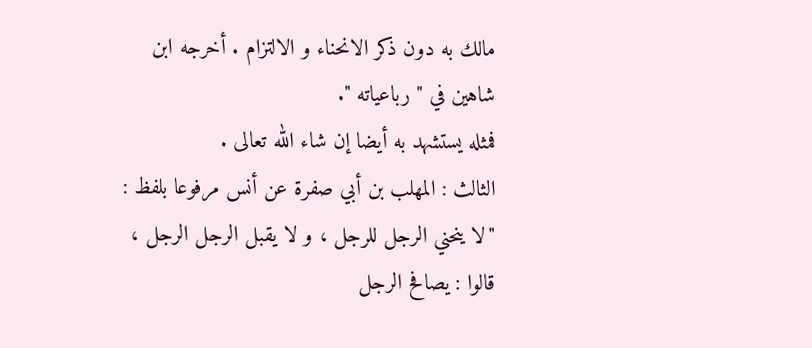مالك به دون ذكر الانحناء و الالتزام . أخرجه ابن شاهين في " رباعياته ".
فمثله يستشهد به أيضا إن شاء الله تعالى .
الثالث : المهلب بن أبي صفرة عن أنس مرفوعا بلفظ : "لا ينحني الرجل للرجل ، و لا يقبل الرجل الرجل ، قالوا : يصافح الرجل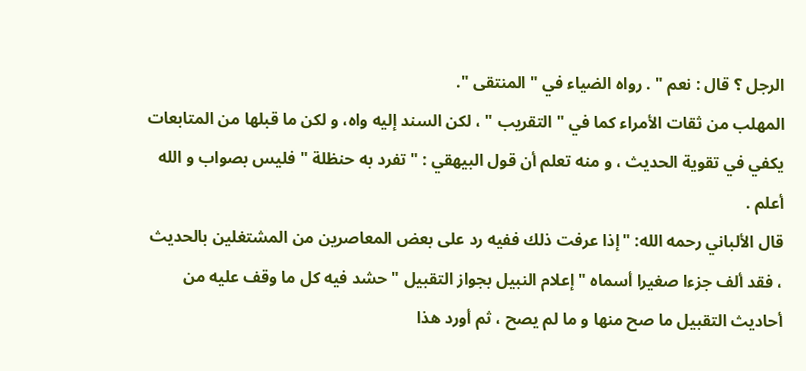الرجل ؟ قال : نعم " . رواه الضياء في " المنتقى ".
المهلب من ثقات الأمراء كما في " التقريب " ، لكن السند إليه واه، و لكن ما قبلها من المتابعات يكفي في تقوية الحديث ، و منه تعلم أن قول البيهقي : " تفرد به حنظلة " فليس بصواب و الله أعلم .
قال الألباني رحمه الله: "إذا عرفت ذلك ففيه رد على بعض المعاصرين من المشتغلين بالحديث ، فقد ألف جزءا صغيرا أسماه " إعلام النبيل بجواز التقبيل " حشد فيه كل ما وقف عليه من أحاديث التقبيل ما صح منها و ما لم يصح ، ثم أورد هذا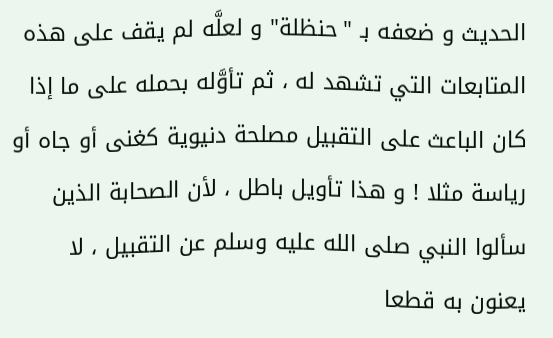الحديث و ضعفه بـ "حنظلة" و لعلَّه لم يقف على هذه المتابعات التي تشهد له ، ثم تأوَّله بحمله على ما إذا كان الباعث على التقبيل مصلحة دنيوية كغنى أو جاه أو رياسة مثلا ! و هذا تأويل باطل ، لأن الصحابة الذين سألوا النبي صلى الله عليه وسلم عن التقبيل ، لا يعنون به قطعا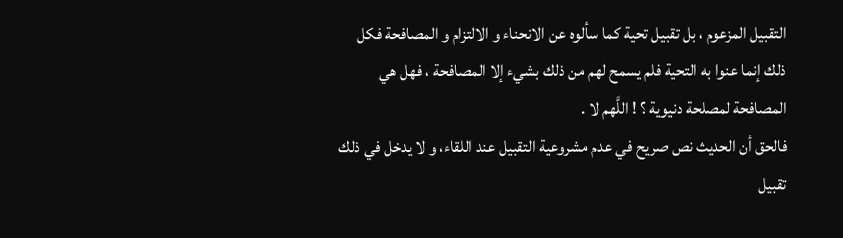التقبيل المزعوم ، بل تقبيل تحية كما سألوه عن الانحناء و الالتزام و المصافحة فكل ذلك إنما عنوا به التحية فلم يسمح لهم من ذلك بشيء إلا المصافحة ، فهل هي المصافحة لمصلحة دنيوية ؟ ! اللَّهم لا .
فالحق أن الحديث نص صريح في عدم مشروعية التقبيل عند اللقاء، و لا يدخل في ذلك تقبيل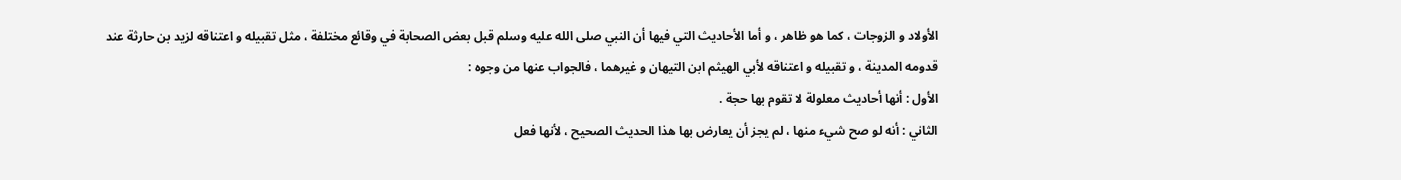الأولاد و الزوجات ، كما هو ظاهر ، و أما الأحاديث التي فيها أن النبي صلى الله عليه وسلم قبل بعض الصحابة في وقائع مختلفة ، مثل تقبيله و اعتناقه لزيد بن حارثة عند قدومه المدينة ، و تقبيله و اعتناقه لأبي الهيثم ابن التيهان و غيرهما ، فالجواب عنها من وجوه :
الأول : أنها أحاديث معلولة لا تقوم بها حجة .
الثاني : أنه لو صح شيء منها ، لم يجز أن يعارض بها هذا الحديث الصحيح ، لأنها فعل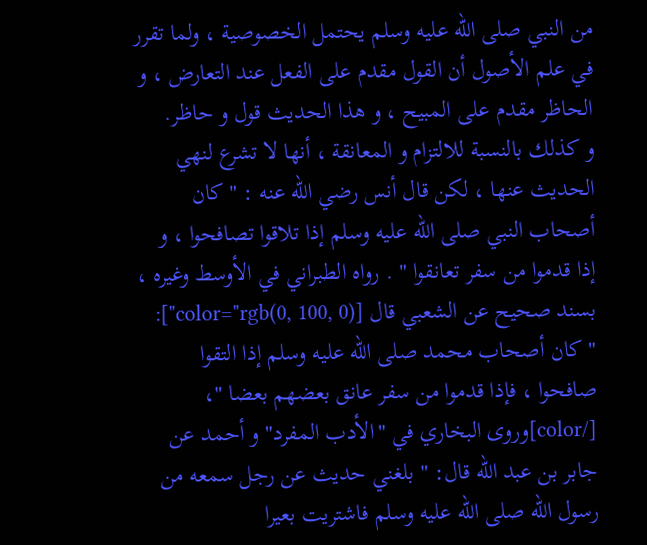من النبي صلى الله عليه وسلم يحتمل الخصوصية ، ولما تقرر في علم الأصول أن القول مقدم على الفعل عند التعارض ، و الحاظر مقدم على المبيح ، و هذا الحديث قول و حاظر.
و كذلك بالنسبة للالتزام و المعانقة ، أنها لا تشرع لنهي الحديث عنها ، لكن قال أنس رضي الله عنه : " كان أصحاب النبي صلى الله عليه وسلم إذا تلاقوا تصافحوا ، و إذا قدموا من سفر تعانقوا " . رواه الطبراني في الأوسط وغيره ، بسند صحيح عن الشعبي قال [color="rgb(0, 100, 0)"]: " كان أصحاب محمد صلى الله عليه وسلم إذا التقوا صافحوا ، فإذا قدموا من سفر عانق بعضهم بعضا "، [/color]وروى البخاري في "الأدب المفرد" و أحمد عن جابر بن عبد الله قال: " بلغني حديث عن رجل سمعه من رسول الله صلى الله عليه وسلم فاشتريت بعيرا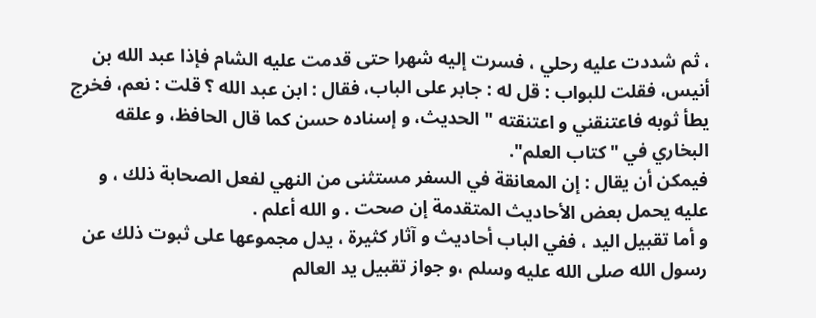، ثم شددت عليه رحلي ، فسرت إليه شهرا حتى قدمت عليه الشام فإذا عبد الله بن أنيس، فقلت للبواب : قل له : جابر على الباب، فقال : ابن عبد الله ؟ قلت : نعم، فخرج يطأ ثوبه فاعتنقني و اعتنقته " الحديث، و إسناده حسن كما قال الحافظ، و علقه البخاري في "كتاب العلم".
فيمكن أن يقال : إن المعانقة في السفر مستثنى من النهي لفعل الصحابة ذلك ، و عليه يحمل بعض الأحاديث المتقدمة إن صحت . و الله أعلم .
و أما تقبيل اليد ، ففي الباب أحاديث و آثار كثيرة ، يدل مجموعها على ثبوت ذلك عن رسول الله صلى الله عليه وسلم ،و جواز تقبيل يد العالم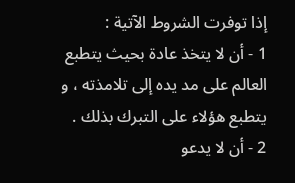إذا توفرت الشروط الآتية :
1 - أن لا يتخذ عادة بحيث يتطبع العالم على مد يده إلى تلامذته ، و يتطبع هؤلاء على التبرك بذلك .
2 - أن لا يدعو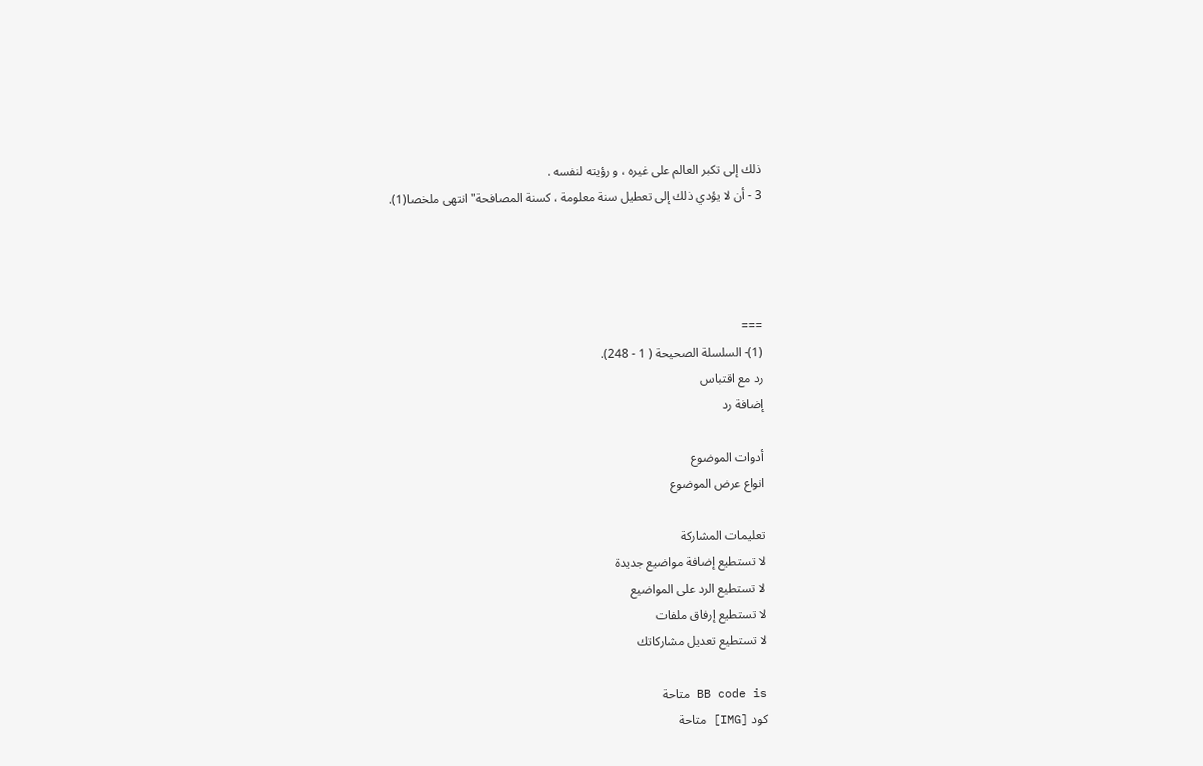ذلك إلى تكبر العالم على غيره ، و رؤيته لنفسه .
3 - أن لا يؤدي ذلك إلى تعطيل سنة معلومة ، كسنة المصافحة" انتهى ملخصا(1).




===
(1)- السلسلة الصحيحة ( 1 - 248).
رد مع اقتباس
إضافة رد

أدوات الموضوع
انواع عرض الموضوع

تعليمات المشاركة
لا تستطيع إضافة مواضيع جديدة
لا تستطيع الرد على المواضيع
لا تستطيع إرفاق ملفات
لا تستطيع تعديل مشاركاتك

BB code is متاحة
كود [IMG] متاحة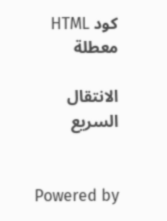كود HTML معطلة

الانتقال السريع


Powered by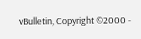vBulletin, Copyright ©2000 -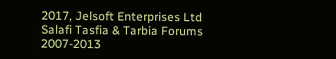2017, Jelsoft Enterprises Ltd
Salafi Tasfia & Tarbia Forums 2007-2013